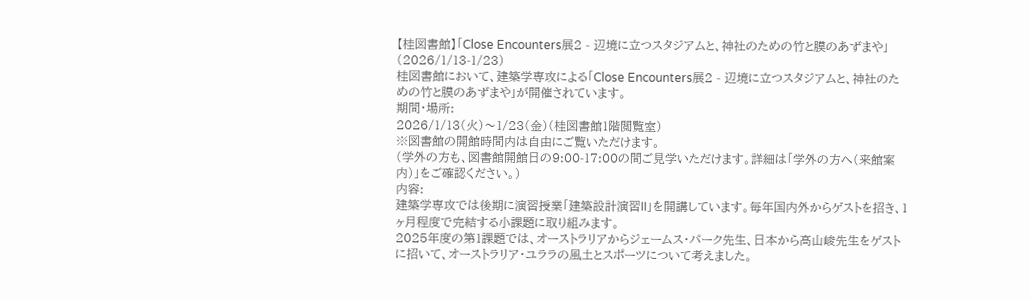【桂図書館】「Close Encounters展2 - 辺境に立つスタジアムと、神社のための竹と膜のあずまや」(2026/1/13-1/23)
桂図書館において、建築学専攻による「Close Encounters展2 - 辺境に立つスタジアムと、神社のための竹と膜のあずまや」が開催されています。
期間・場所:
2026/1/13(火)〜1/23(金)(桂図書館1階閲覧室)
※図書館の開館時間内は自由にご覧いただけます。
(学外の方も、図書館開館日の9:00-17:00の間ご見学いただけます。詳細は「学外の方へ(来館案内)」をご確認ください。)
内容:
建築学専攻では後期に演習授業「建築設計演習II」を開講しています。毎年国内外からゲストを招き、1ヶ月程度で完結する小課題に取り組みます。
2025年度の第1課題では、オーストラリアからジェームス・パーク先生、日本から高山峻先生をゲストに招いて、オーストラリア・ユララの風土とスポーツについて考えました。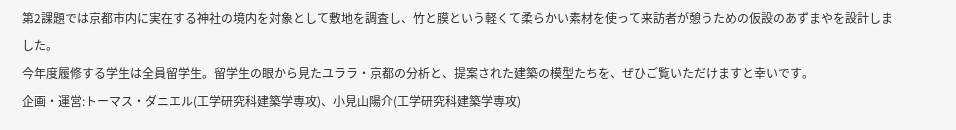第2課題では京都市内に実在する神社の境内を対象として敷地を調査し、竹と膜という軽くて柔らかい素材を使って来訪者が憩うための仮設のあずまやを設計しました。
今年度履修する学生は全員留学生。留学生の眼から見たユララ・京都の分析と、提案された建築の模型たちを、ぜひご覧いただけますと幸いです。
企画・運営:トーマス・ダニエル(工学研究科建築学専攻)、小見山陽介(工学研究科建築学専攻)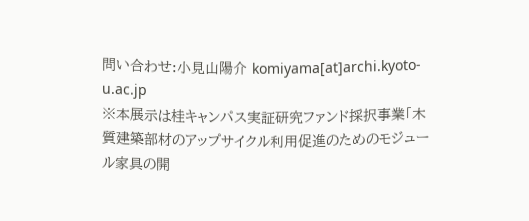問い合わせ:小見山陽介 komiyama[at]archi.kyoto-u.ac.jp
※本展示は桂キャンパス実証研究ファンド採択事業「木質建築部材のアップサイクル利用促進のためのモジュール家具の開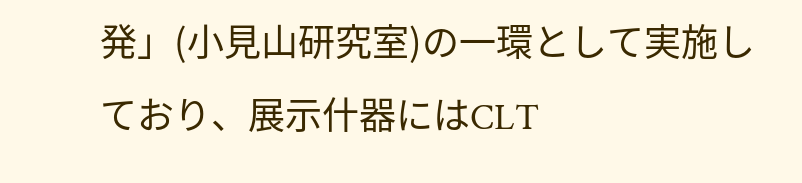発」(小見山研究室)の一環として実施しており、展示什器にはCLT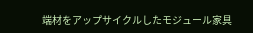端材をアップサイクルしたモジュール家具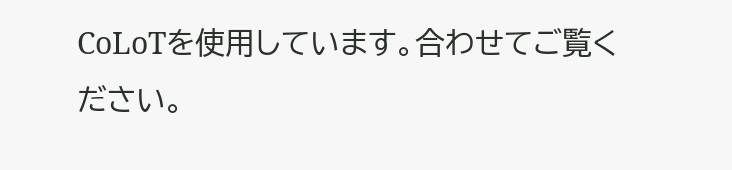CoLoTを使用しています。合わせてご覧ください。